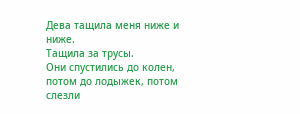Дева тащила меня ниже и ниже.
Тащила за трусы.
Они спустились до колен, потом до лодыжек, потом слезли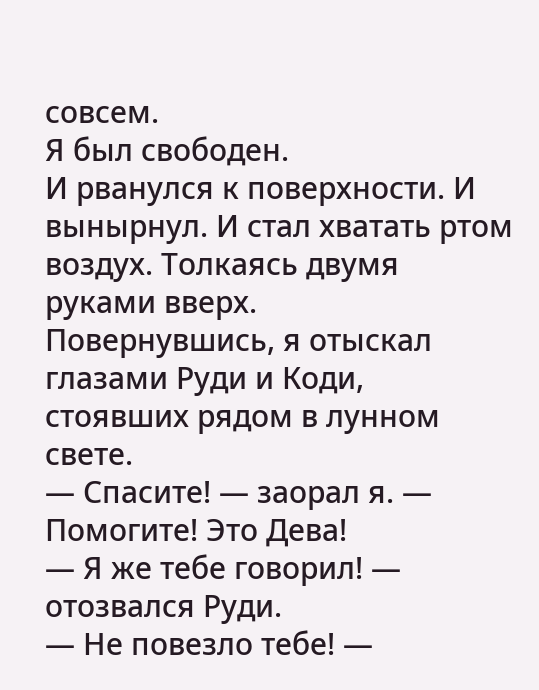совсем.
Я был свободен.
И рванулся к поверхности. И вынырнул. И стал хватать ртом воздух. Толкаясь двумя руками вверх.
Повернувшись, я отыскал глазами Руди и Коди, стоявших рядом в лунном свете.
— Спасите! — заорал я. — Помогите! Это Дева!
— Я же тебе говорил! — отозвался Руди.
— Не повезло тебе! —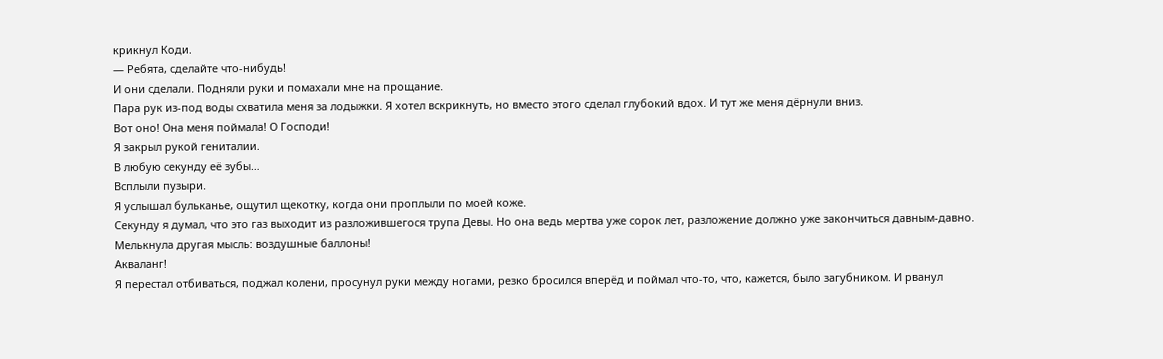крикнул Коди.
— Ребята, сделайте что-нибудь!
И они сделали. Подняли руки и помахали мне на прощание.
Пара рук из-под воды схватила меня за лодыжки. Я хотел вскрикнуть, но вместо этого сделал глубокий вдох. И тут же меня дёрнули вниз.
Вот оно! Она меня поймала! О Господи!
Я закрыл рукой гениталии.
В любую секунду её зубы…
Всплыли пузыри.
Я услышал бульканье, ощутил щекотку, когда они проплыли по моей коже.
Секунду я думал, что это газ выходит из разложившегося трупа Девы. Но она ведь мертва уже сорок лет, разложение должно уже закончиться давным-давно.
Мелькнула другая мысль: воздушные баллоны!
Акваланг!
Я перестал отбиваться, поджал колени, просунул руки между ногами, резко бросился вперёд и поймал что-то, что, кажется, было загубником. И рванул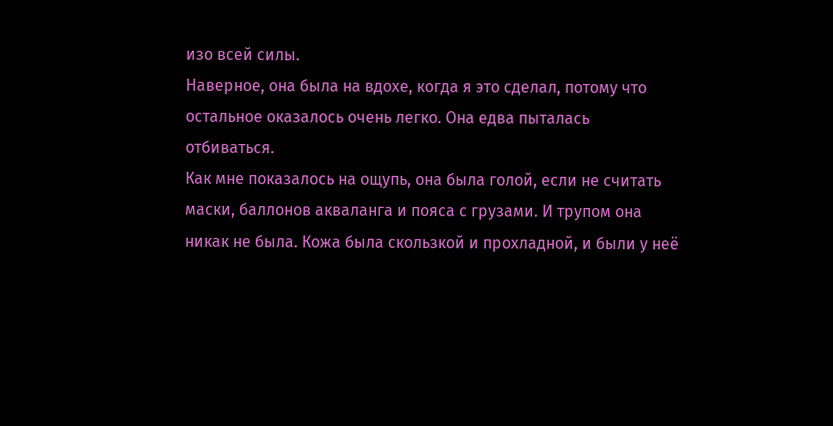изо всей силы.
Наверное, она была на вдохе, когда я это сделал, потому что остальное оказалось очень легко. Она едва пыталась отбиваться.
Как мне показалось на ощупь, она была голой, если не считать маски, баллонов акваланга и пояса с грузами. И трупом она никак не была. Кожа была скользкой и прохладной, и были у неё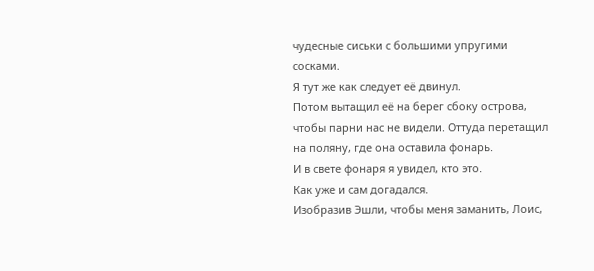чудесные сиськи с большими упругими сосками.
Я тут же как следует её двинул.
Потом вытащил её на берег сбоку острова, чтобы парни нас не видели. Оттуда перетащил на поляну, где она оставила фонарь.
И в свете фонаря я увидел, кто это.
Как уже и сам догадался.
Изобразив Эшли, чтобы меня заманить, Лоис,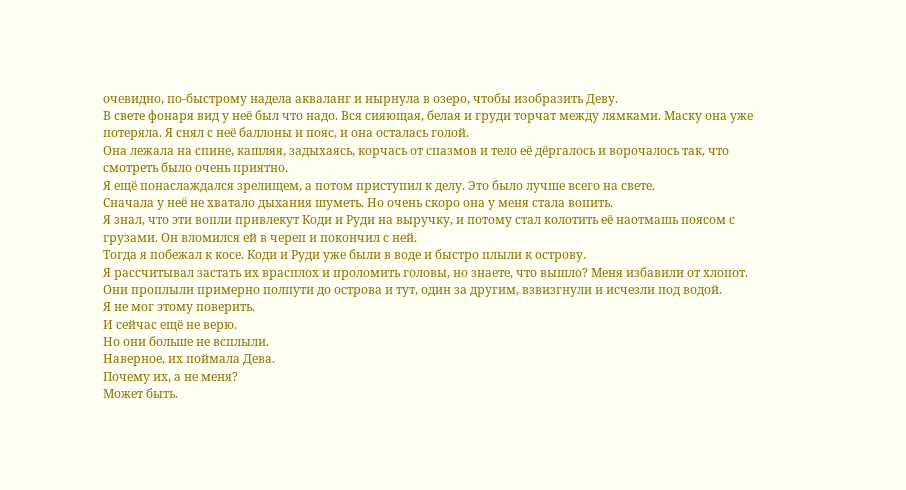очевидно, по-быстрому надела акваланг и нырнула в озеро, чтобы изобразить Деву.
В свете фонаря вид у неё был что надо. Вся сияющая, белая и груди торчат между лямками. Маску она уже потеряла. Я снял с неё баллоны и пояс, и она осталась голой.
Она лежала на спине, кашляя, задыхаясь, корчась от спазмов и тело её дёргалось и ворочалось так, что смотреть было очень приятно.
Я ещё понаслаждался зрелищем, а потом приступил к делу. Это было лучше всего на свете.
Сначала у неё не хватало дыхания шуметь. Но очень скоро она у меня стала вопить.
Я знал, что эти вопли привлекут Коди и Руди на выручку, и потому стал колотить её наотмашь поясом с грузами. Он вломился ей в череп и покончил с ней.
Тогда я побежал к косе. Коди и Руди уже были в воде и быстро плыли к острову.
Я рассчитывал застать их врасплох и проломить головы, но знаете, что вышло? Меня избавили от хлопот. Они проплыли примерно полпути до острова и тут, один за другим, взвизгнули и исчезли под водой.
Я не мог этому поверить.
И сейчас ещё не верю.
Но они больше не всплыли.
Наверное, их поймала Дева.
Почему их, а не меня?
Может быть.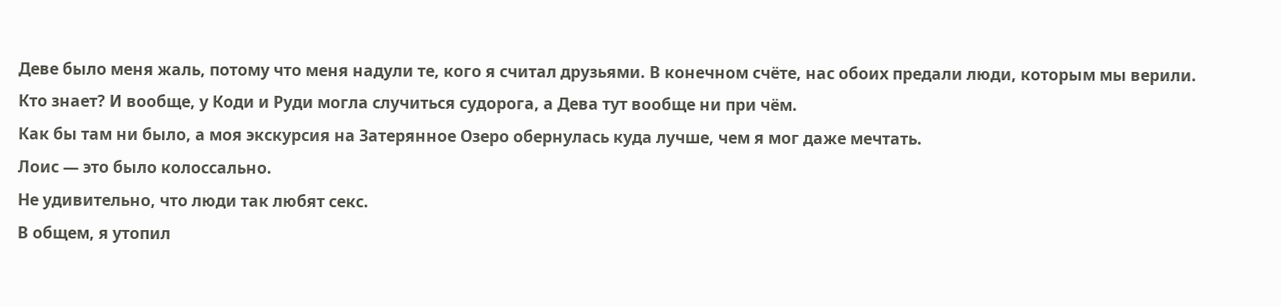Деве было меня жаль, потому что меня надули те, кого я считал друзьями. В конечном счёте, нас обоих предали люди, которым мы верили.
Кто знает? И вообще, у Коди и Руди могла случиться судорога, а Дева тут вообще ни при чём.
Как бы там ни было, а моя экскурсия на Затерянное Озеро обернулась куда лучше, чем я мог даже мечтать.
Лоис — это было колоссально.
Не удивительно, что люди так любят секс.
В общем, я утопил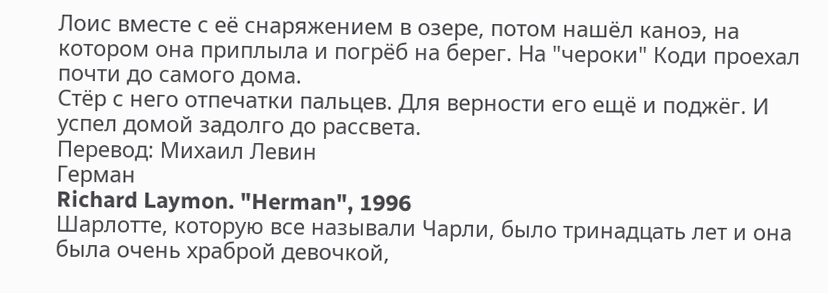Лоис вместе с её снаряжением в озере, потом нашёл каноэ, на котором она приплыла и погрёб на берег. На "чероки" Коди проехал почти до самого дома.
Стёр с него отпечатки пальцев. Для верности его ещё и поджёг. И успел домой задолго до рассвета.
Перевод: Михаил Левин
Герман
Richard Laymon. "Herman", 1996
Шарлотте, которую все называли Чарли, было тринадцать лет и она была очень храброй девочкой,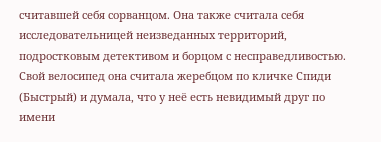считавшей себя сорванцом. Она также считала себя исследовательницей неизведанных территорий, подростковым детективом и борцом с несправедливостью. Свой велосипед она считала жеребцом по кличке Спиди (Быстрый) и думала, что у неё есть невидимый друг по имени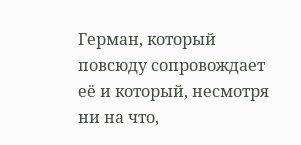Герман, который повсюду сопровождает её и который, несмотря ни на что,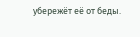убережёт её от беды.